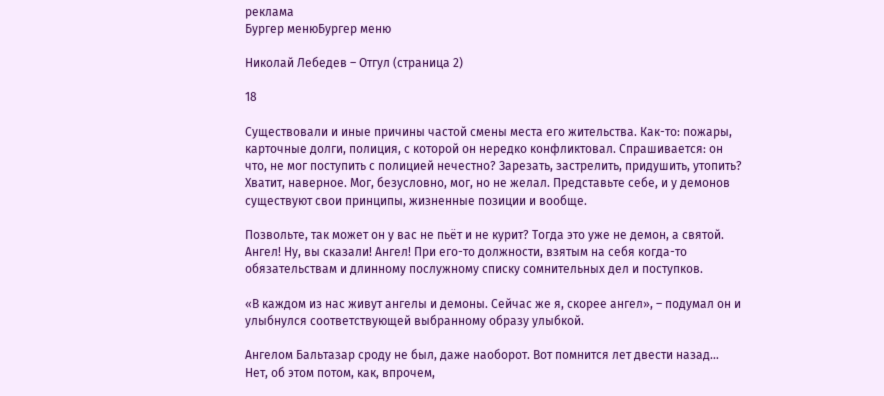реклама
Бургер менюБургер меню

Николай Лебедев – Отгул (страница 2)

18

Существовали и иные причины частой смены места его жительства. Как-то: пожары, карточные долги, полиция, с которой он нередко конфликтовал. Спрашивается: он что, не мог поступить с полицией нечестно? Зарезать, застрелить, придушить, утопить? Хватит, наверное. Мог, безусловно, мог, но не желал. Представьте себе, и у демонов существуют свои принципы, жизненные позиции и вообще.

Позвольте, так может он у вас не пьёт и не курит? Тогда это уже не демон, а святой. Ангел! Ну, вы сказали! Ангел! При его-то должности, взятым на себя когда-то обязательствам и длинному послужному списку сомнительных дел и поступков.

«В каждом из нас живут ангелы и демоны. Сейчас же я, скорее ангел», – подумал он и улыбнулся соответствующей выбранному образу улыбкой.

Ангелом Бальтазар сроду не был, даже наоборот. Вот помнится лет двести назад… Нет, об этом потом, как, впрочем,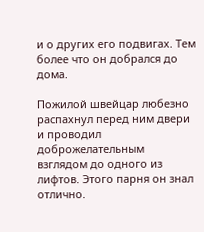и о других его подвигах. Тем более что он добрался до дома.

Пожилой швейцар любезно распахнул перед ним двери и проводил доброжелательным взглядом до одного из лифтов. Этого парня он знал отлично.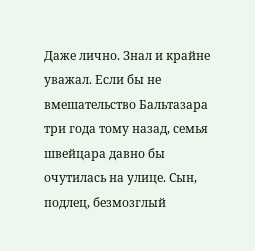Даже лично. Знал и крайне уважал. Если бы не вмешательство Бальтазара три года тому назад, семья швейцара давно бы очутилась на улице. Сын, подлец, безмозглый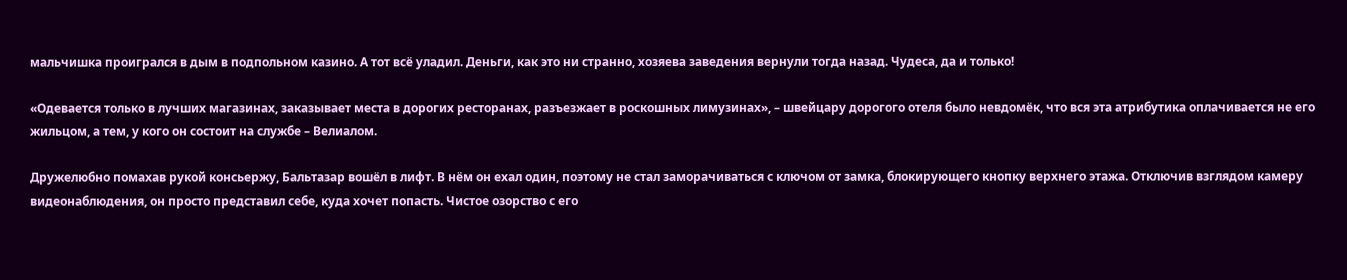мальчишка проигрался в дым в подпольном казино. А тот всё уладил. Деньги, как это ни странно, хозяева заведения вернули тогда назад. Чудеса, да и только!

«Одевается только в лучших магазинах, заказывает места в дорогих ресторанах, разъезжает в роскошных лимузинах», – швейцару дорогого отеля было невдомёк, что вся эта атрибутика оплачивается не его жильцом, а тем, у кого он состоит на службе – Велиалом.

Дружелюбно помахав рукой консьержу, Бальтазар вошёл в лифт. В нём он ехал один, поэтому не стал заморачиваться с ключом от замка, блокирующего кнопку верхнего этажа. Отключив взглядом камеру видеонаблюдения, он просто представил себе, куда хочет попасть. Чистое озорство с его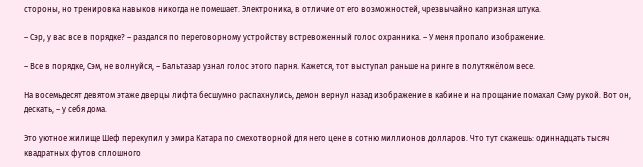стороны, но тренировка навыков никогда не помешает. Электроника, в отличие от его возможностей, чрезвычайно капризная штука.

– Сэр, у вас все в порядке? – раздался по переговорному устройству встревоженный голос охранника. – У меня пропало изображение.

– Все в порядке, Сэм, не волнуйся, – Бальтазар узнал голос этого парня. Кажется, тот выступал раньше на ринге в полутяжёлом весе.

На восемьдесят девятом этаже дверцы лифта бесшумно распахнулись, демон вернул назад изображение в кабине и на прощание помахал Сэму рукой. Вот он, дескать, – у себя дома.

Это уютное жилище Шеф перекупил у эмира Катара по смехотворной для него цене в сотню миллионов долларов. Что тут скажешь: одиннадцать тысяч квадратных футов сплошного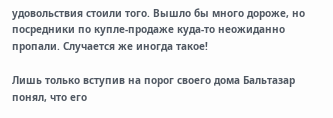удовольствия стоили того. Вышло бы много дороже, но посредники по купле-продаже куда-то неожиданно пропали. Случается же иногда такое!

Лишь только вступив на порог своего дома Бальтазар понял, что его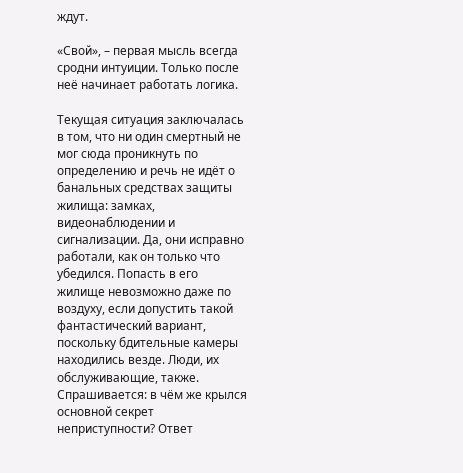ждут.

«Свой», – первая мысль всегда сродни интуиции. Только после неё начинает работать логика.

Текущая ситуация заключалась в том, что ни один смертный не мог сюда проникнуть по определению и речь не идёт о банальных средствах защиты жилища: замках, видеонаблюдении и сигнализации. Да, они исправно работали, как он только что убедился. Попасть в его жилище невозможно даже по воздуху, если допустить такой фантастический вариант, поскольку бдительные камеры находились везде. Люди, их обслуживающие, также. Спрашивается: в чём же крылся основной секрет неприступности? Ответ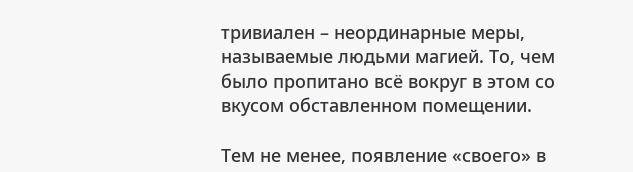тривиален – неординарные меры, называемые людьми магией. То, чем было пропитано всё вокруг в этом со вкусом обставленном помещении.

Тем не менее, появление «своего» в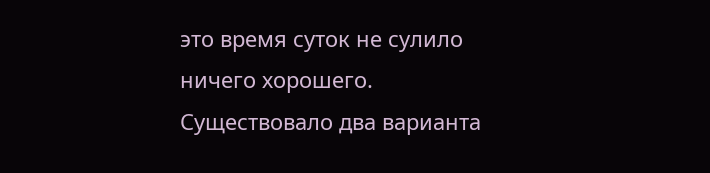это время суток не сулило ничего хорошего. Существовало два варианта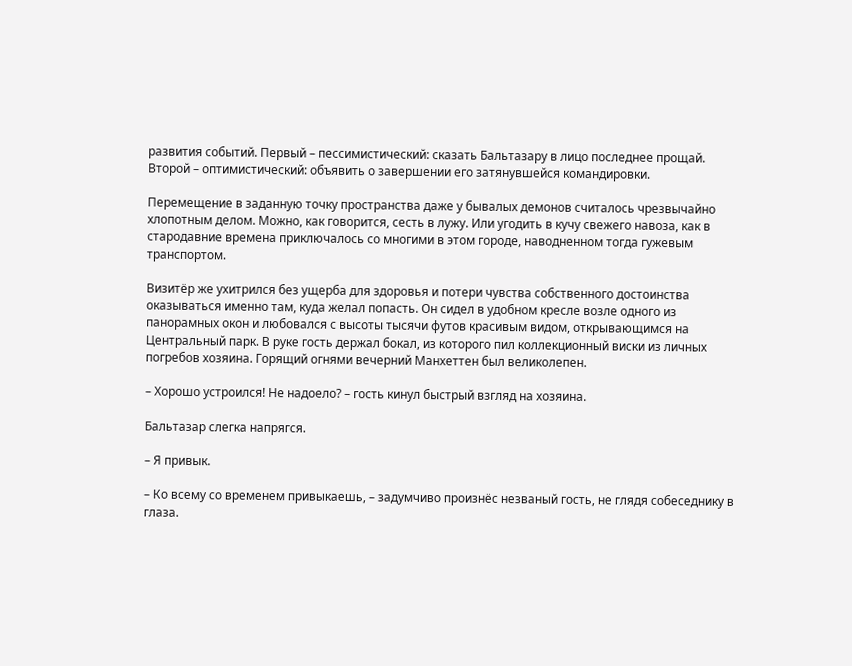развития событий. Первый – пессимистический: сказать Бальтазару в лицо последнее прощай. Второй – оптимистический: объявить о завершении его затянувшейся командировки.

Перемещение в заданную точку пространства даже у бывалых демонов считалось чрезвычайно хлопотным делом. Можно, как говорится, сесть в лужу. Или угодить в кучу свежего навоза, как в стародавние времена приключалось со многими в этом городе, наводненном тогда гужевым транспортом.

Визитёр же ухитрился без ущерба для здоровья и потери чувства собственного достоинства оказываться именно там, куда желал попасть. Он сидел в удобном кресле возле одного из панорамных окон и любовался с высоты тысячи футов красивым видом, открывающимся на Центральный парк. В руке гость держал бокал, из которого пил коллекционный виски из личных погребов хозяина. Горящий огнями вечерний Манхеттен был великолепен.

– Хорошо устроился! Не надоело? – гость кинул быстрый взгляд на хозяина.

Бальтазар слегка напрягся.

– Я привык.

– Ко всему со временем привыкаешь, – задумчиво произнёс незваный гость, не глядя собеседнику в глаза.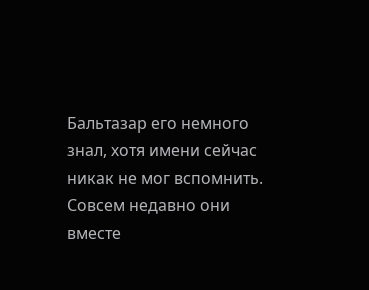Бальтазар его немного знал, хотя имени сейчас никак не мог вспомнить. Совсем недавно они вместе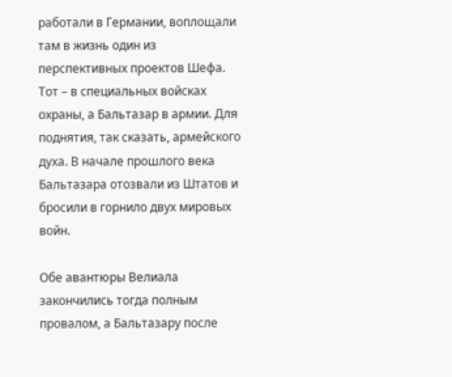работали в Германии, воплощали там в жизнь один из перспективных проектов Шефа. Тот – в специальных войсках охраны, а Бальтазар в армии. Для поднятия, так сказать, армейского духа. В начале прошлого века Бальтазара отозвали из Штатов и бросили в горнило двух мировых войн.

Обе авантюры Велиала закончились тогда полным провалом, а Бальтазару после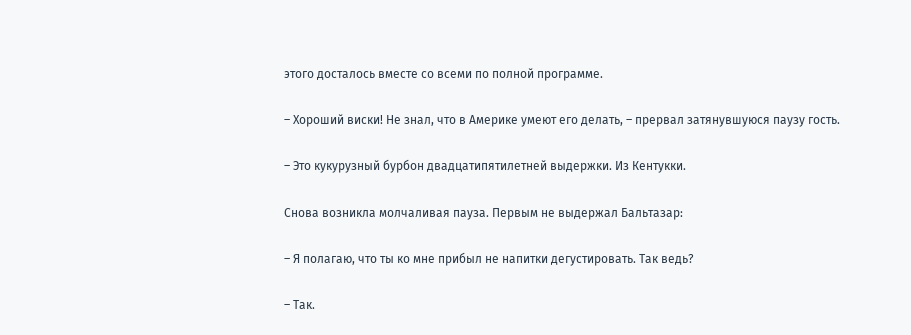этого досталось вместе со всеми по полной программе.

– Хороший виски! Не знал, что в Америке умеют его делать, – прервал затянувшуюся паузу гость.

– Это кукурузный бурбон двадцатипятилетней выдержки. Из Кентукки.

Снова возникла молчаливая пауза. Первым не выдержал Бальтазар:

– Я полагаю, что ты ко мне прибыл не напитки дегустировать. Так ведь?

– Так.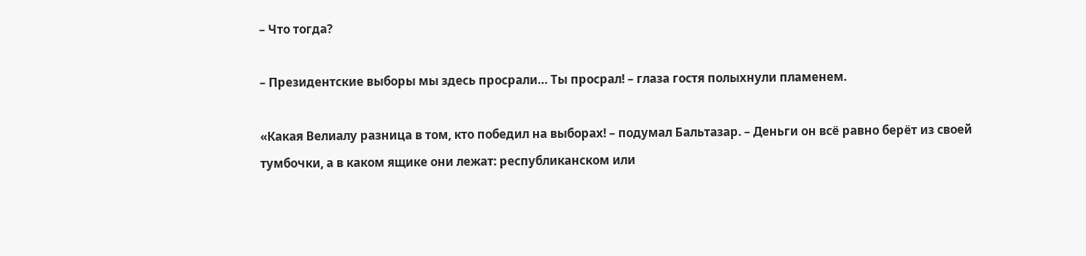– Что тогда?

– Президентские выборы мы здесь просрали… Ты просрал! – глаза гостя полыхнули пламенем.

«Какая Велиалу разница в том, кто победил на выборах! – подумал Бальтазар. – Деньги он всё равно берёт из своей тумбочки, а в каком ящике они лежат: республиканском или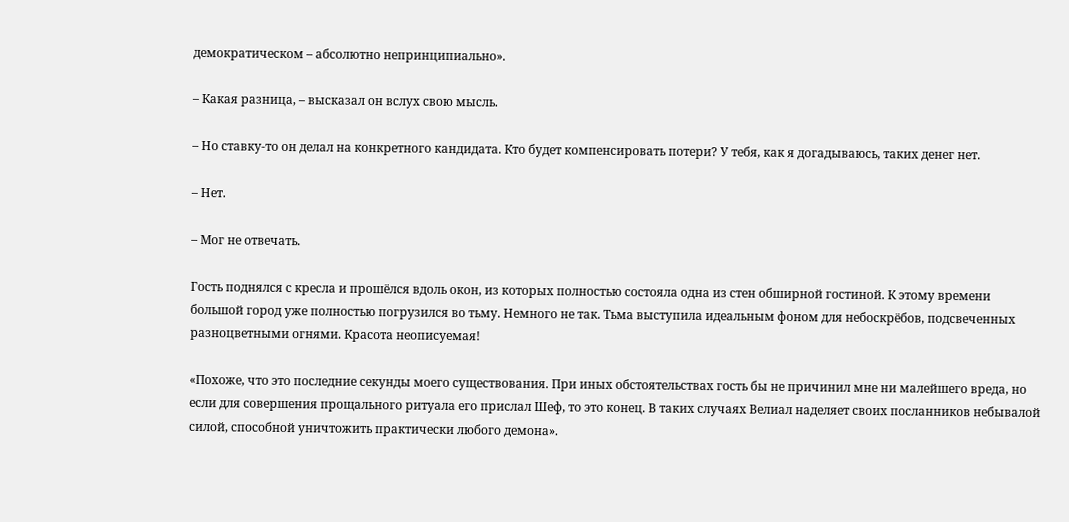демократическом – абсолютно непринципиально».

– Какая разница, – высказал он вслух свою мысль.

– Но ставку-то он делал на конкретного кандидата. Кто будет компенсировать потери? У тебя, как я догадываюсь, таких денег нет.

– Нет.

– Мог не отвечать.

Гость поднялся с кресла и прошёлся вдоль окон, из которых полностью состояла одна из стен обширной гостиной. К этому времени большой город уже полностью погрузился во тьму. Немного не так. Тьма выступила идеальным фоном для небоскрёбов, подсвеченных разноцветными огнями. Красота неописуемая!

«Похоже, что это последние секунды моего существования. При иных обстоятельствах гость бы не причинил мне ни малейшего вреда, но если для совершения прощального ритуала его прислал Шеф, то это конец. В таких случаях Велиал наделяет своих посланников небывалой силой, способной уничтожить практически любого демона».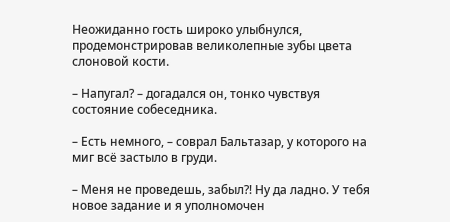Неожиданно гость широко улыбнулся, продемонстрировав великолепные зубы цвета слоновой кости.

– Напугал? – догадался он, тонко чувствуя состояние собеседника.

– Есть немного, – соврал Бальтазар, у которого на миг всё застыло в груди.

– Меня не проведешь, забыл?! Ну да ладно. У тебя новое задание и я уполномочен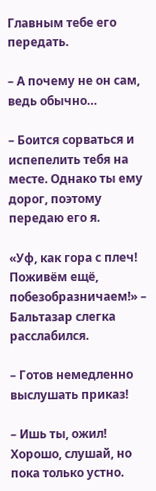Главным тебе его передать.

– А почему не он сам, ведь обычно…

– Боится сорваться и испепелить тебя на месте. Однако ты ему дорог, поэтому передаю его я.

«Уф, как гора с плеч! Поживём ещё, побезобразничаем!» – Бальтазар слегка расслабился.

– Готов немедленно выслушать приказ!

– Ишь ты, ожил! Хорошо, слушай, но пока только устно.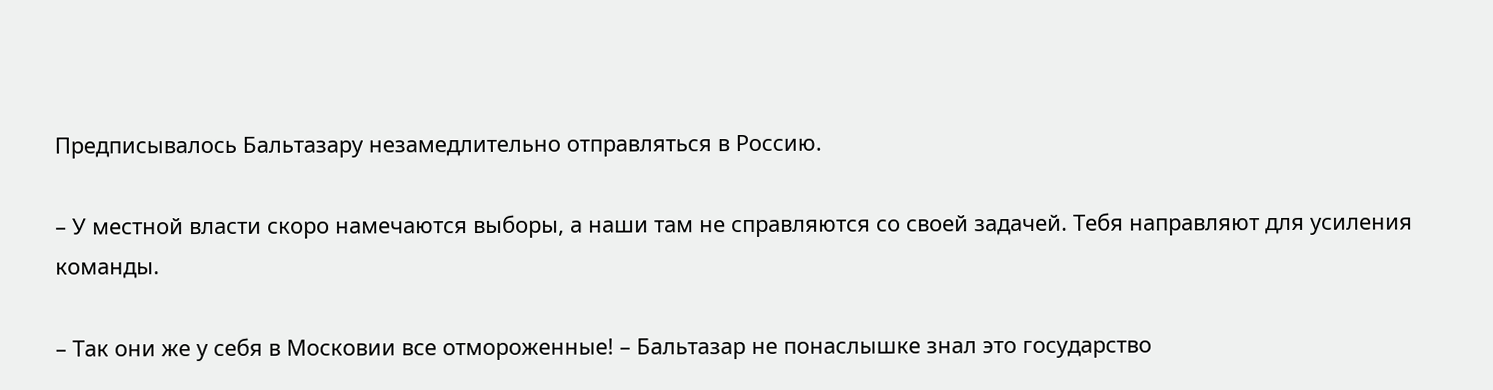Предписывалось Бальтазару незамедлительно отправляться в Россию.

– У местной власти скоро намечаются выборы, а наши там не справляются со своей задачей. Тебя направляют для усиления команды.

– Так они же у себя в Московии все отмороженные! – Бальтазар не понаслышке знал это государство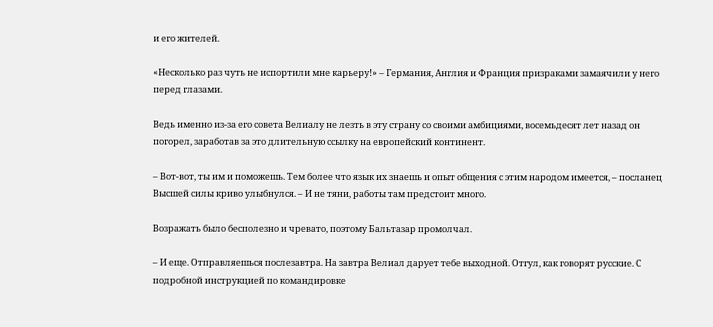и его жителей.

«Несколько раз чуть не испортили мне карьеру!» – Германия, Англия и Франция призраками замаячили у него перед глазами.

Ведь именно из-за его совета Велиалу не лезть в эту страну со своими амбициями, восемьдесят лет назад он погорел, заработав за это длительную ссылку на европейский континент.

– Вот-вот, ты им и поможешь. Тем более что язык их знаешь и опыт общения с этим народом имеется, – посланец Высшей силы криво улыбнулся. – И не тяни, работы там предстоит много.

Возражать было бесполезно и чревато, поэтому Бальтазар промолчал.

– И еще. Отправляешься послезавтра. На завтра Велиал дарует тебе выходной. Отгул, как говорят русские. С подробной инструкцией по командировке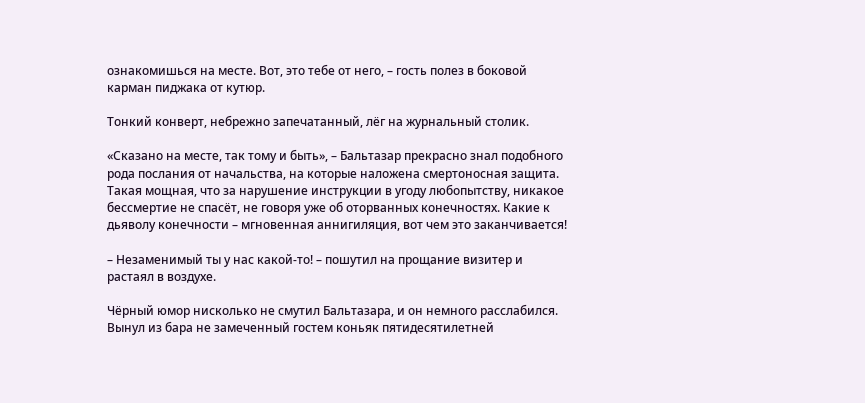ознакомишься на месте. Вот, это тебе от него, – гость полез в боковой карман пиджака от кутюр.

Тонкий конверт, небрежно запечатанный, лёг на журнальный столик.

«Сказано на месте, так тому и быть», – Бальтазар прекрасно знал подобного рода послания от начальства, на которые наложена смертоносная защита. Такая мощная, что за нарушение инструкции в угоду любопытству, никакое бессмертие не спасёт, не говоря уже об оторванных конечностях. Какие к дьяволу конечности – мгновенная аннигиляция, вот чем это заканчивается!

– Незаменимый ты у нас какой-то! – пошутил на прощание визитер и растаял в воздухе.

Чёрный юмор нисколько не смутил Бальтазара, и он немного расслабился. Вынул из бара не замеченный гостем коньяк пятидесятилетней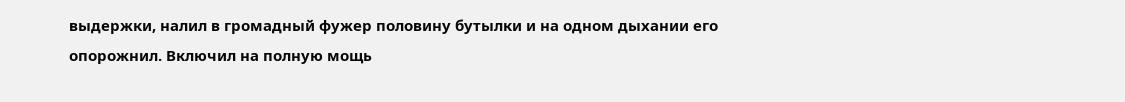выдержки, налил в громадный фужер половину бутылки и на одном дыхании его опорожнил. Включил на полную мощь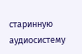старинную аудиосистему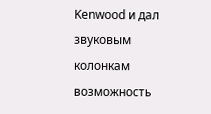Kenwood и дал звуковым колонкам возможность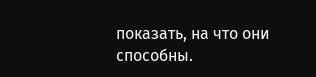показать, на что они способны.